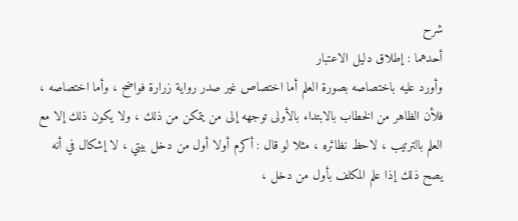شرح
أحدهما : إطلاق دليل الاعتبار
وأورد عليه باختصاصه بصورة العلم أما اختصاص غير صدر رواية زرارة فواضح ، وأما اختصاصه ، فلأن الظاهر من الخطاب بالابتداء بالأولى توجهه إلى من يتمكن من ذلك ، ولا يكون ذلك إلا مع العلم بالترتيب ، لاحظ نظائره ، مثلا لو قال : أكرم أولا أول من دخل بيتي ، لا إشكال في أنه يصح ذلك إذا علم المكلف بأول من دخل ،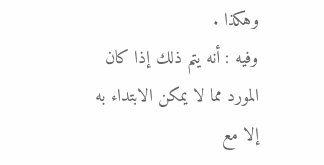وهكذا .
وفيه : أنه يتم ذلك إذا كان المورد مما لا يمكن الابتداء به إلا مع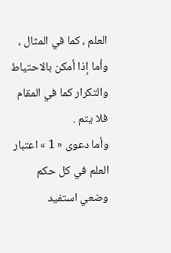العلم ، كما في المثال ، وأما إذا أمكن بالاحتياط والتكرار كما في المقام فلا يتم .
وأما دعوى « 1 » اعتبار العلم في كل حكم وضعي استفيد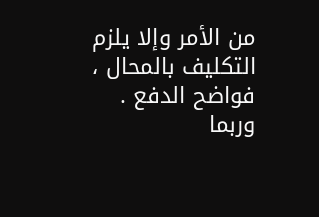من الأمر وإلا يلزم التكليف بالمحال ، فواضح الدفع .
وربما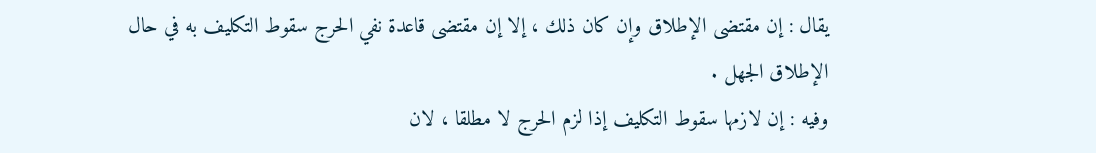يقال : إن مقتضى الإطلاق وإن كان ذلك ، إلا إن مقتضى قاعدة نفي الحرج سقوط التكليف به في حال الإطلاق الجهل .
وفيه : إن لازمها سقوط التكليف إذا لزم الحرج لا مطلقا ، لان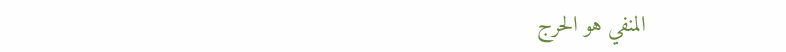المنفي هو الحرج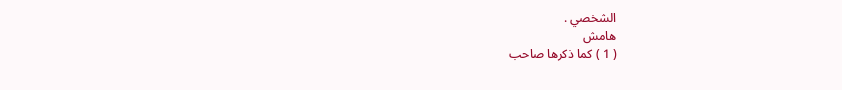الشخصي .
هامش
( 1 ) كما ذكرها صاحب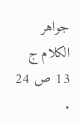جواهر الكلام ج 13 ص 24 .